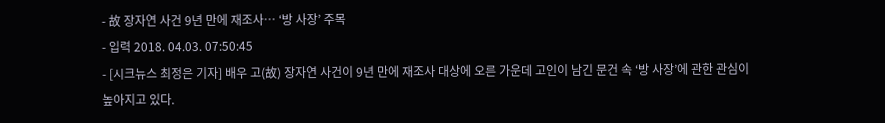- 故 장자연 사건 9년 만에 재조사… ‘방 사장’ 주목
- 입력 2018. 04.03. 07:50:45
- [시크뉴스 최정은 기자] 배우 고(故) 장자연 사건이 9년 만에 재조사 대상에 오른 가운데 고인이 남긴 문건 속 ‘방 사장’에 관한 관심이 높아지고 있다.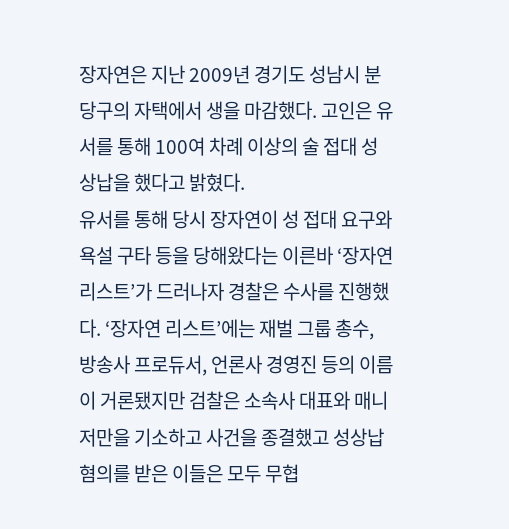장자연은 지난 2009년 경기도 성남시 분당구의 자택에서 생을 마감했다. 고인은 유서를 통해 100여 차례 이상의 술 접대 성 상납을 했다고 밝혔다.
유서를 통해 당시 장자연이 성 접대 요구와 욕설 구타 등을 당해왔다는 이른바 ‘장자연 리스트’가 드러나자 경찰은 수사를 진행했다. ‘장자연 리스트’에는 재벌 그룹 총수, 방송사 프로듀서, 언론사 경영진 등의 이름이 거론됐지만 검찰은 소속사 대표와 매니저만을 기소하고 사건을 종결했고 성상납 혐의를 받은 이들은 모두 무협